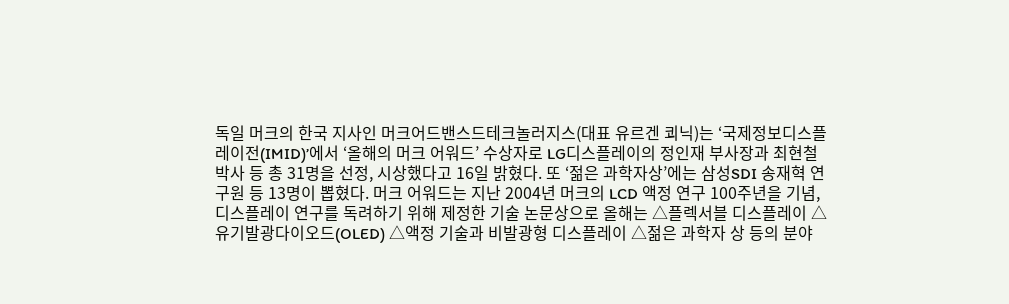독일 머크의 한국 지사인 머크어드밴스드테크놀러지스(대표 유르겐 쾨닉)는 ‘국제정보디스플레이전(IMID)’에서 ‘올해의 머크 어워드’ 수상자로 LG디스플레이의 정인재 부사장과 최현철 박사 등 총 31명을 선정, 시상했다고 16일 밝혔다. 또 ‘젊은 과학자상’에는 삼성SDI 송재혁 연구원 등 13명이 뽑혔다. 머크 어워드는 지난 2004년 머크의 LCD 액정 연구 100주년을 기념, 디스플레이 연구를 독려하기 위해 제정한 기술 논문상으로 올해는 △플렉서블 디스플레이 △유기발광다이오드(OLED) △액정 기술과 비발광형 디스플레이 △젊은 과학자 상 등의 분야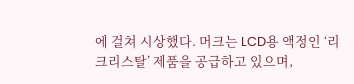에 걸쳐 시상했다. 머크는 LCD용 액정인 ‘리크리스탈’ 제품을 공급하고 있으며,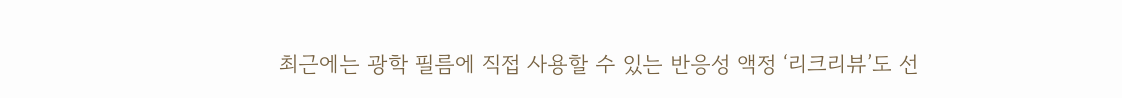최근에는 광학 필름에 직접 사용할 수 있는 반응성 액정 ‘리크리뷰’도 선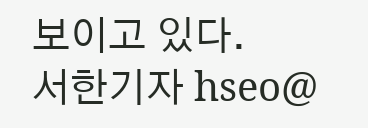보이고 있다.
서한기자 hseo@